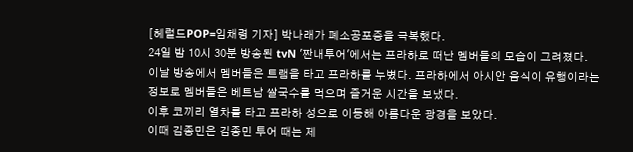[헤럴드POP=임채령 기자] 박나래가 폐소공포증을 극복했다.
24일 밤 10시 30분 방송된 tvN '짠내투어'에서는 프라하로 떠난 멤버들의 모습이 그려졌다.
이날 방송에서 멤버들은 트램을 타고 프라하를 누볐다. 프라하에서 아시안 음식이 유행이라는 정보로 멤버들은 베트남 쌀국수를 먹으며 즐거운 시간을 보냈다.
이후 코끼리 열차를 타고 프라하 성으로 이동해 아름다운 광경을 보았다.
이때 김종민은 김종민 투어 때는 제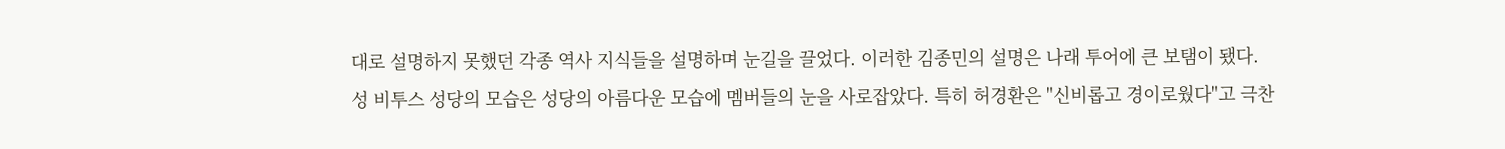대로 설명하지 못했던 각종 역사 지식들을 설명하며 눈길을 끌었다. 이러한 김종민의 설명은 나래 투어에 큰 보탬이 됐다.
성 비투스 성당의 모습은 성당의 아름다운 모습에 멤버들의 눈을 사로잡았다. 특히 허경환은 "신비롭고 경이로웠다"고 극찬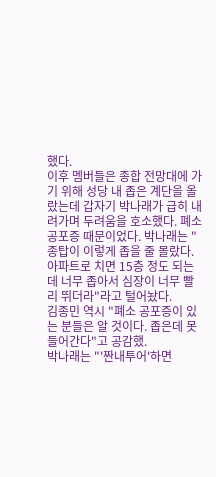했다.
이후 멤버들은 종합 전망대에 가기 위해 성당 내 좁은 계단을 올랐는데 갑자기 박나래가 급히 내려가며 두려움을 호소했다. 폐소 공포증 때문이었다. 박나래는 "종탑이 이렇게 좁을 줄 몰랐다. 아파트로 치면 15층 정도 되는데 너무 좁아서 심장이 너무 빨리 뛰더라"라고 털어놨다.
김종민 역시 "폐소 공포증이 있는 분들은 알 것이다. 좁은데 못들어간다"고 공감했.
박나래는 "'짠내투어'하면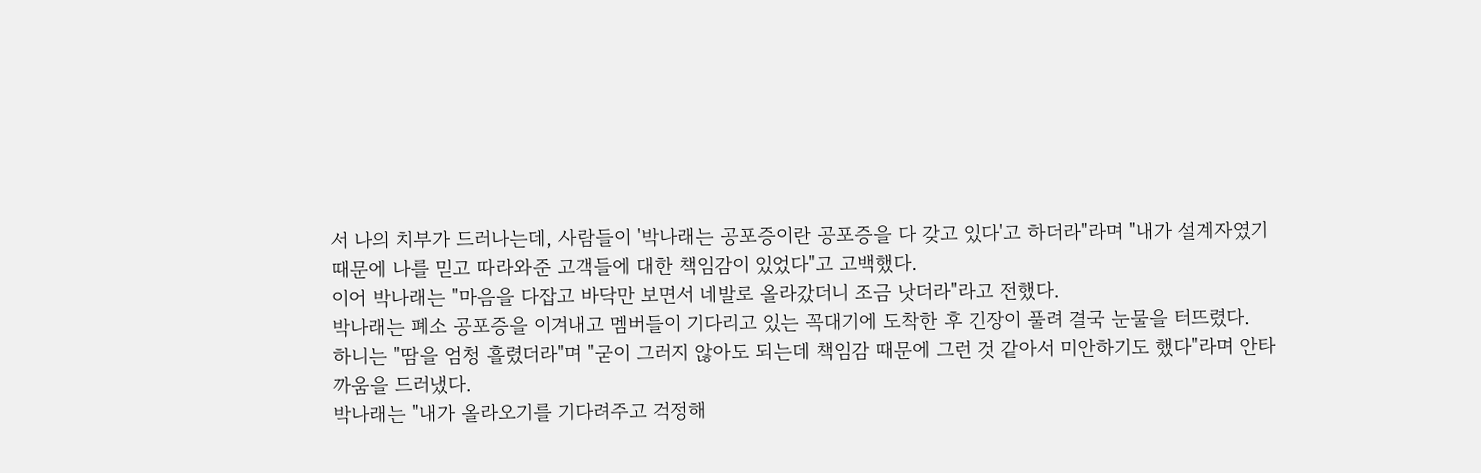서 나의 치부가 드러나는데, 사람들이 '박나래는 공포증이란 공포증을 다 갖고 있다'고 하더라"라며 "내가 설계자였기 때문에 나를 믿고 따라와준 고객들에 대한 책임감이 있었다"고 고백했다.
이어 박나래는 "마음을 다잡고 바닥만 보면서 네발로 올라갔더니 조금 낫더라"라고 전했다.
박나래는 폐소 공포증을 이겨내고 멤버들이 기다리고 있는 꼭대기에 도착한 후 긴장이 풀려 결국 눈물을 터뜨렸다.
하니는 "땀을 엄청 흘렸더라"며 "굳이 그러지 않아도 되는데 책임감 때문에 그런 것 같아서 미안하기도 했다"라며 안타까움을 드러냈다.
박나래는 "내가 올라오기를 기다려주고 걱정해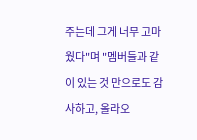주는데 그게 너무 고마웠다"며 "멤버들과 같이 있는 것 만으로도 감사하고, 올라오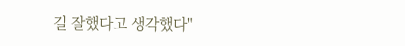길 잘했다고 생각했다"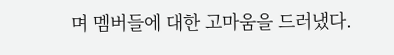며 멤버들에 대한 고마움을 드러냈다.